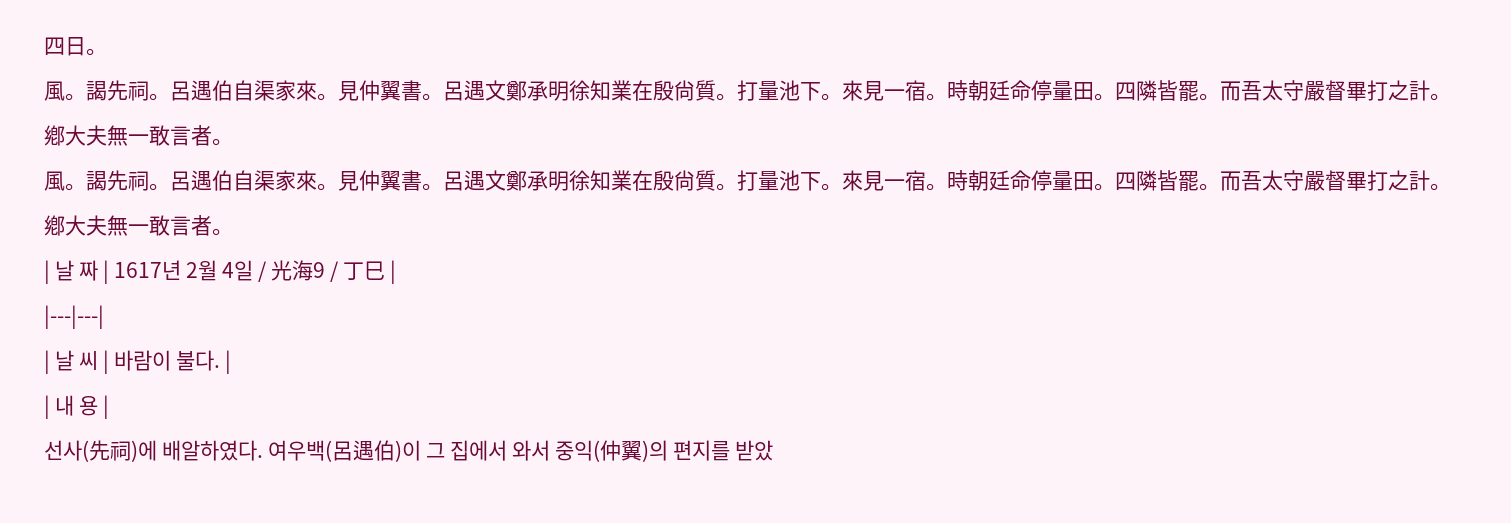四日。
風。謁先祠。呂遇伯自渠家來。見仲翼書。呂遇文鄭承明徐知業在殷尙質。打量池下。來見一宿。時朝廷命停量田。四隣皆罷。而吾太守嚴督畢打之計。鄕大夫無一敢言者。
風。謁先祠。呂遇伯自渠家來。見仲翼書。呂遇文鄭承明徐知業在殷尙質。打量池下。來見一宿。時朝廷命停量田。四隣皆罷。而吾太守嚴督畢打之計。鄕大夫無一敢言者。
| 날 짜 | 1617년 2월 4일 / 光海9 / 丁巳 |
|---|---|
| 날 씨 | 바람이 불다. |
| 내 용 |
선사(先祠)에 배알하였다. 여우백(呂遇伯)이 그 집에서 와서 중익(仲翼)의 편지를 받았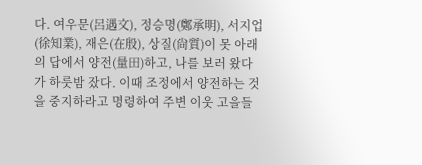다. 여우문(呂遇文), 정승명(鄭承明), 서지업(徐知業), 재은(在殷), 상질(尙質)이 못 아래의 답에서 양전(量田)하고, 나를 보러 왔다가 하룻밤 잤다. 이때 조정에서 양전하는 것을 중지하라고 명령하여 주변 이웃 고을들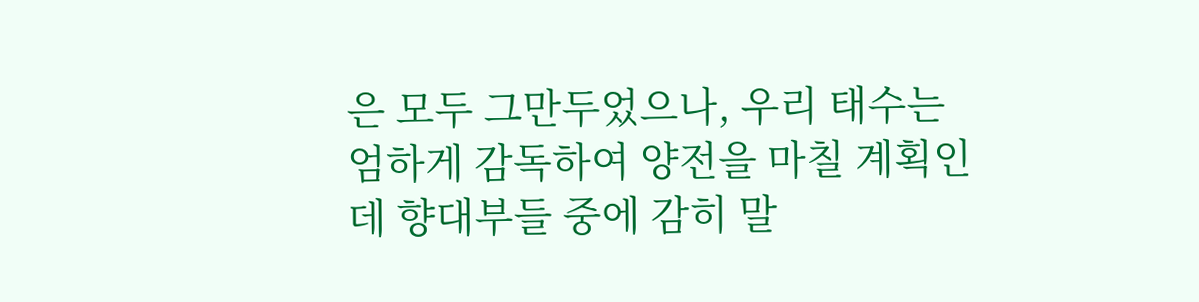은 모두 그만두었으나, 우리 태수는 엄하게 감독하여 양전을 마칠 계획인데 향대부들 중에 감히 말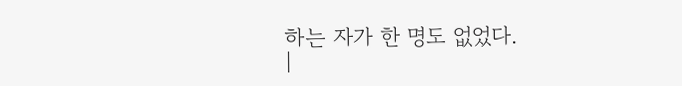하는 자가 한 명도 없었다.
|